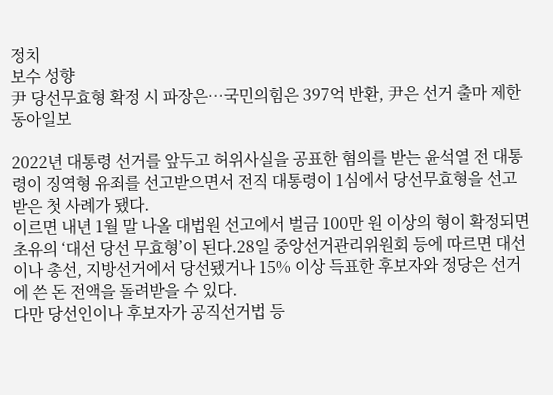정치
보수 성향
尹 당선무효형 확정 시 파장은…국민의힘은 397억 반환, 尹은 선거 출마 제한
동아일보

2022년 대통령 선거를 앞두고 허위사실을 공표한 혐의를 받는 윤석열 전 대통령이 징역형 유죄를 선고받으면서 전직 대통령이 1심에서 당선무효형을 선고받은 첫 사례가 됐다.
이르면 내년 1월 말 나올 대법원 선고에서 벌금 100만 원 이상의 형이 확정되면 초유의 ‘대선 당선 무효형’이 된다.28일 중앙선거관리위원회 등에 따르면 대선이나 총선, 지방선거에서 당선됐거나 15% 이상 득표한 후보자와 정당은 선거에 쓴 돈 전액을 돌려받을 수 있다.
다만 당선인이나 후보자가 공직선거법 등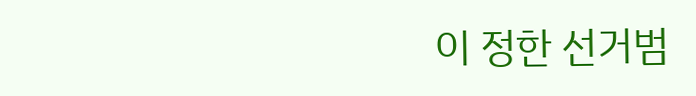이 정한 선거범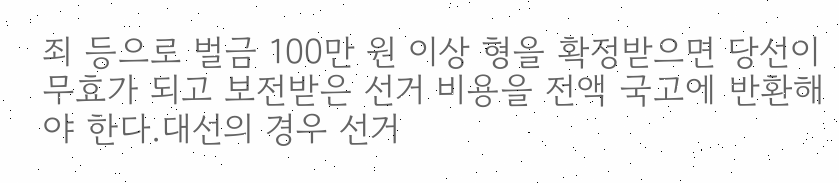죄 등으로 벌금 100만 원 이상 형을 확정받으면 당선이 무효가 되고 보전받은 선거 비용을 전액 국고에 반환해야 한다.대선의 경우 선거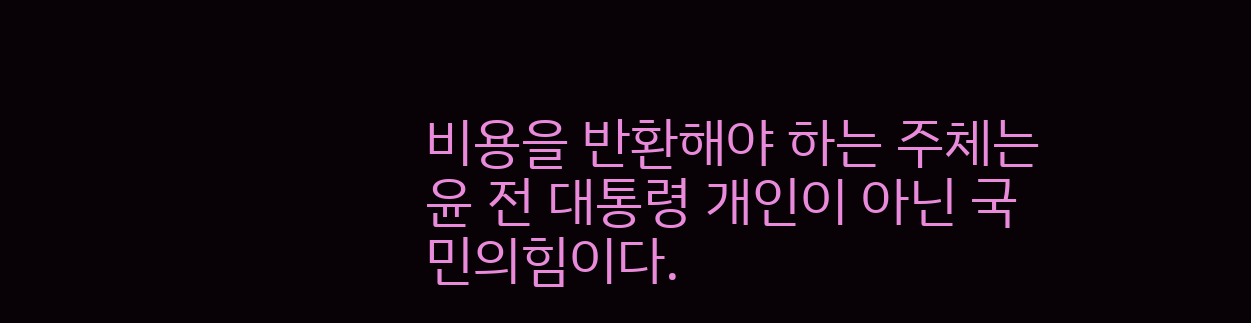비용을 반환해야 하는 주체는 윤 전 대통령 개인이 아닌 국민의힘이다.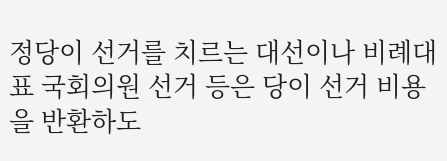정당이 선거를 치르는 대선이나 비례대표 국회의원 선거 등은 당이 선거 비용을 반환하도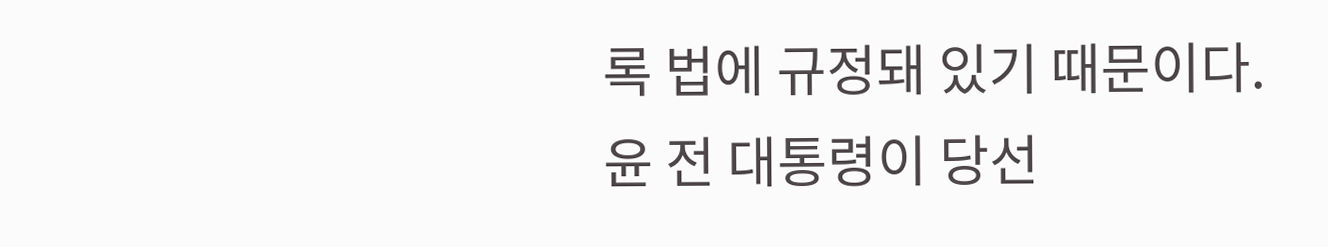록 법에 규정돼 있기 때문이다.
윤 전 대통령이 당선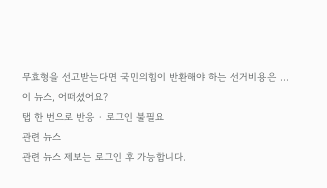무효형을 선고받는다면 국민의힘이 반환해야 하는 선거비용은 ...
이 뉴스, 어떠셨어요?
탭 한 번으로 반응 · 로그인 불필요
관련 뉴스
관련 뉴스 제보는 로그인 후 가능합니다.